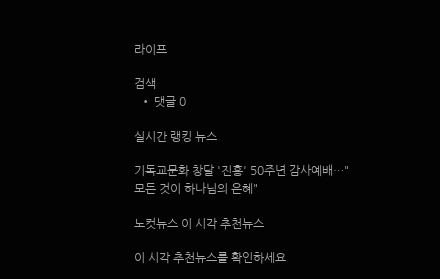라이프

검색
  • 댓글 0

실시간 랭킹 뉴스

기독교문화 창달 '진흥' 50주년 감사예배…"모든 것이 하나님의 은혜"

노컷뉴스 이 시각 추천뉴스

이 시각 추천뉴스를 확인하세요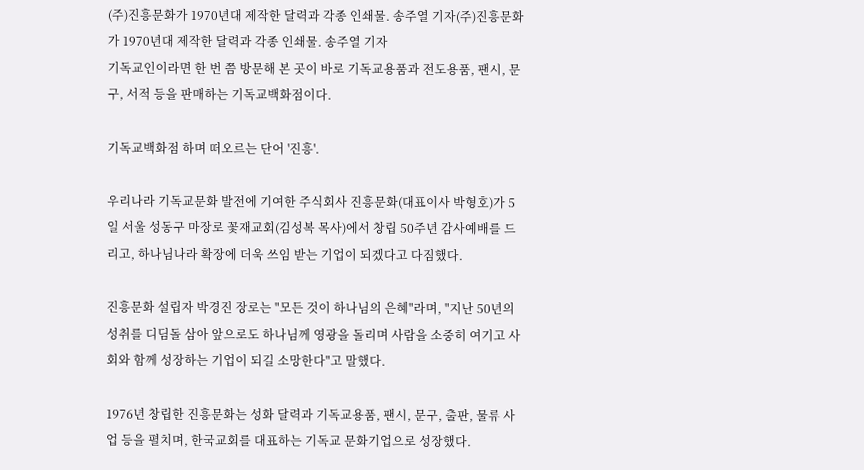(주)진흥문화가 1970년대 제작한 달력과 각종 인쇄물. 송주열 기자(주)진흥문화가 1970년대 제작한 달력과 각종 인쇄물. 송주열 기자
기독교인이라면 한 번 쯤 방문해 본 곳이 바로 기독교용품과 전도용품, 팬시, 문구, 서적 등을 판매하는 기독교백화점이다.

기독교백화점 하며 떠오르는 단어 '진흥'.

우리나라 기독교문화 발전에 기여한 주식회사 진흥문화(대표이사 박형호)가 5일 서울 성동구 마장로 꽃재교회(김성복 목사)에서 창립 50주년 감사예배를 드리고, 하나님나라 확장에 더욱 쓰임 받는 기업이 되겠다고 다짐했다.

진흥문화 설립자 박경진 장로는 "모든 것이 하나님의 은혜"라며, "지난 50년의 성취를 디딤돌 삼아 앞으로도 하나님께 영광을 돌리며 사람을 소중히 여기고 사회와 함께 성장하는 기업이 되길 소망한다"고 말했다.

1976년 창립한 진흥문화는 성화 달력과 기독교용품, 팬시, 문구, 출판, 물류 사업 등을 펼치며, 한국교회를 대표하는 기독교 문화기업으로 성장했다.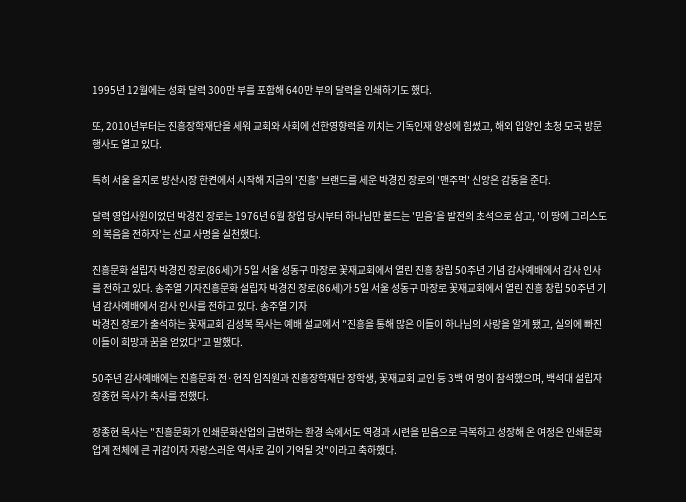1995년 12월에는 성화 달력 300만 부를 포함해 640만 부의 달력을 인쇄하기도 했다.

또, 2010년부터는 진흥장학재단을 세워 교회와 사회에 선한영향력을 끼치는 기독인재 양성에 힘썼고, 해외 입양인 초청 모국 방문행사도 열고 있다.

특히 서울 을지로 방산시장 한켠에서 시작해 지금의 '진흥' 브랜드를 세운 박경진 장로의 '맨주먹' 신앙은 감동을 준다.

달력 영업사원이었던 박경진 장로는 1976년 6월 창업 당시부터 하나님만 붙드는 '믿음'을 발전의 초석으로 삼고, '이 땅에 그리스도의 복음을 전하자'는 선교 사명을 실천했다.

진흥문화 설립자 박경진 장로(86세)가 5일 서울 성동구 마장로 꽃재교회에서 열린 진흥 창립 50주년 기념 감사예배에서 감사 인사를 전하고 있다. 송주열 기자진흥문화 설립자 박경진 장로(86세)가 5일 서울 성동구 마장로 꽃재교회에서 열린 진흥 창립 50주년 기념 감사예배에서 감사 인사를 전하고 있다. 송주열 기자
박경진 장로가 출석하는 꽃재교회 김성복 목사는 예배 설교에서 "진흥을 통해 많은 이들이 하나님의 사랑을 알게 됐고, 실의에 빠진 이들이 희망과 꿈을 얻었다"고 말했다.

50주년 감사예배에는 진흥문화 전·현직 임직원과 진흥장학재단 장학생, 꽃재교회 교인 등 3백 여 명이 참석했으며, 백석대 설립자 장종현 목사가 축사를 전했다.

장종현 목사는 "진흥문화가 인쇄문화산업의 급변하는 환경 속에서도 역경과 시련을 믿음으로 극복하고 성장해 온 여정은 인쇄문화업계 전체에 큰 귀감이자 자랑스러운 역사로 길이 기억될 것"이라고 축하했다.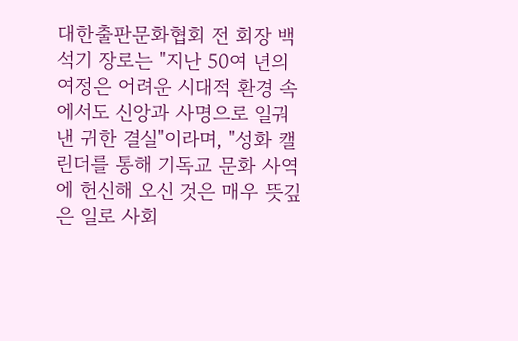대한출판문화협회 전 회장 백석기 장로는 "지난 50여 년의 여정은 어려운 시대적 환경 속에서도 신앙과 사명으로 일궈낸 귀한 결실"이라며, "성화 캘린더를 통해 기독교 문화 사역에 헌신해 오신 것은 매우 뜻깊은 일로 사회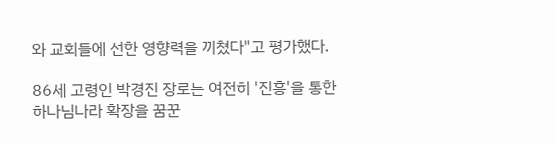와 교회들에 선한 영향력을 끼쳤다"고 평가했다.

86세 고령인 박경진 장로는 여전히 '진흥'을 통한 하나님나라 확장을 꿈꾼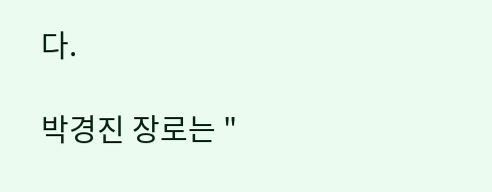다.

박경진 장로는 "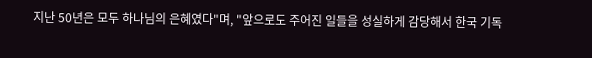지난 50년은 모두 하나님의 은혜였다"며, "앞으로도 주어진 일들을 성실하게 감당해서 한국 기독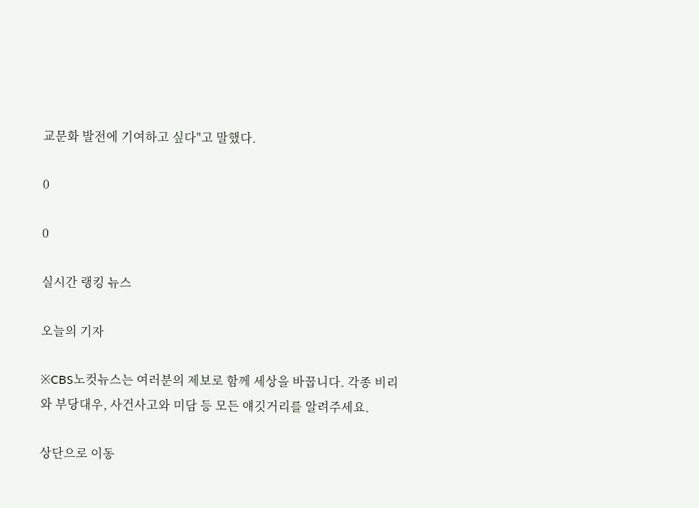교문화 발전에 기여하고 싶다"고 말했다.

0

0

실시간 랭킹 뉴스

오늘의 기자

※CBS노컷뉴스는 여러분의 제보로 함께 세상을 바꿉니다. 각종 비리와 부당대우, 사건사고와 미담 등 모든 얘깃거리를 알려주세요.

상단으로 이동